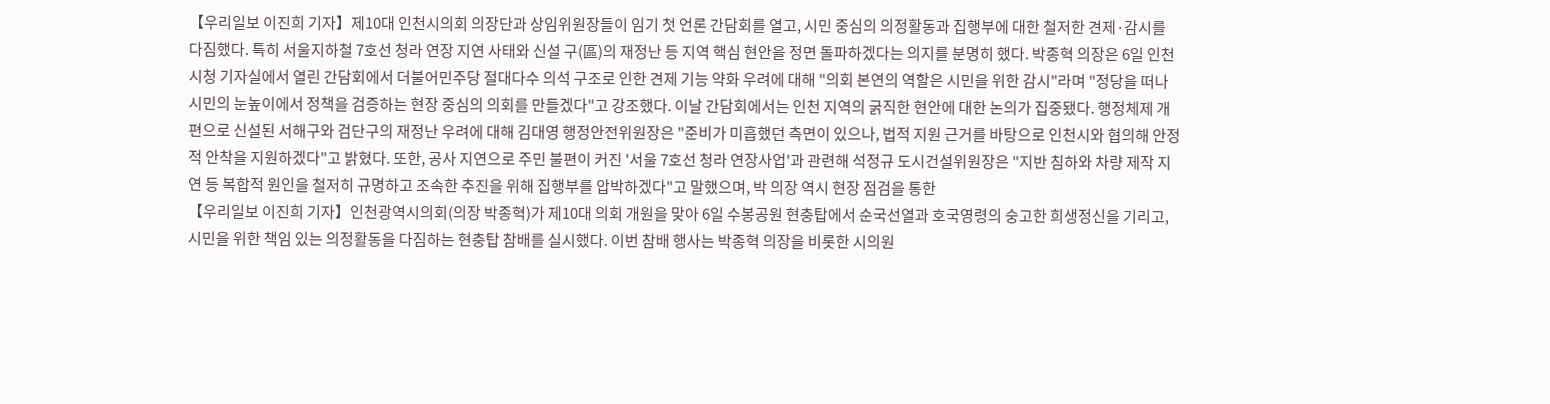【우리일보 이진희 기자】제10대 인천시의회 의장단과 상임위원장들이 임기 첫 언론 간담회를 열고, 시민 중심의 의정활동과 집행부에 대한 철저한 견제·감시를 다짐했다. 특히 서울지하철 7호선 청라 연장 지연 사태와 신설 구(區)의 재정난 등 지역 핵심 현안을 정면 돌파하겠다는 의지를 분명히 했다. 박종혁 의장은 6일 인천시청 기자실에서 열린 간담회에서 더불어민주당 절대다수 의석 구조로 인한 견제 기능 약화 우려에 대해 "의회 본연의 역할은 시민을 위한 감시"라며 "정당을 떠나 시민의 눈높이에서 정책을 검증하는 현장 중심의 의회를 만들겠다"고 강조했다. 이날 간담회에서는 인천 지역의 굵직한 현안에 대한 논의가 집중됐다. 행정체제 개편으로 신설된 서해구와 검단구의 재정난 우려에 대해 김대영 행정안전위원장은 "준비가 미흡했던 측면이 있으나, 법적 지원 근거를 바탕으로 인천시와 협의해 안정적 안착을 지원하겠다"고 밝혔다. 또한, 공사 지연으로 주민 불편이 커진 '서울 7호선 청라 연장사업'과 관련해 석정규 도시건설위원장은 "지반 침하와 차량 제작 지연 등 복합적 원인을 철저히 규명하고 조속한 추진을 위해 집행부를 압박하겠다"고 말했으며, 박 의장 역시 현장 점검을 통한
【우리일보 이진희 기자】인천광역시의회(의장 박종혁)가 제10대 의회 개원을 맞아 6일 수봉공원 현충탑에서 순국선열과 호국영령의 숭고한 희생정신을 기리고, 시민을 위한 책임 있는 의정활동을 다짐하는 현충탑 참배를 실시했다. 이번 참배 행사는 박종혁 의장을 비롯한 시의원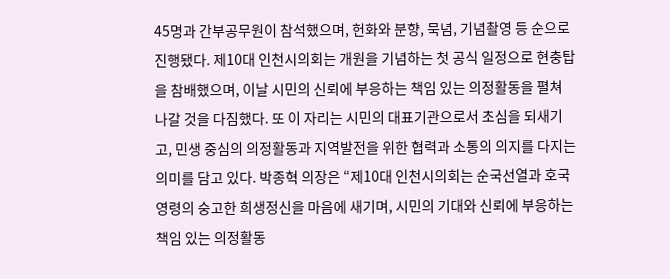45명과 간부공무원이 참석했으며, 헌화와 분향, 묵념, 기념촬영 등 순으로 진행됐다. 제10대 인천시의회는 개원을 기념하는 첫 공식 일정으로 현충탑을 참배했으며, 이날 시민의 신뢰에 부응하는 책임 있는 의정활동을 펼쳐 나갈 것을 다짐했다. 또 이 자리는 시민의 대표기관으로서 초심을 되새기고, 민생 중심의 의정활동과 지역발전을 위한 협력과 소통의 의지를 다지는 의미를 담고 있다. 박종혁 의장은 “제10대 인천시의회는 순국선열과 호국영령의 숭고한 희생정신을 마음에 새기며, 시민의 기대와 신뢰에 부응하는 책임 있는 의정활동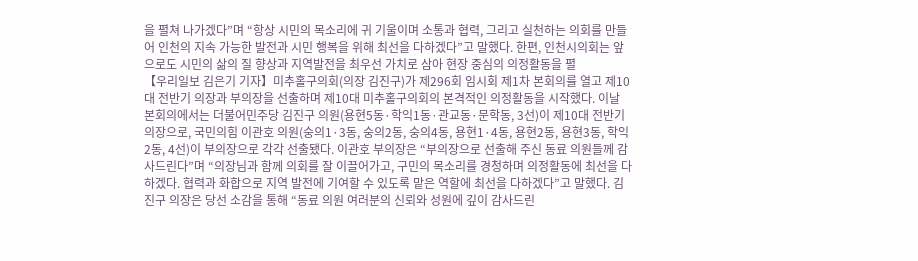을 펼쳐 나가겠다”며 “항상 시민의 목소리에 귀 기울이며 소통과 협력, 그리고 실천하는 의회를 만들어 인천의 지속 가능한 발전과 시민 행복을 위해 최선을 다하겠다”고 말했다. 한편, 인천시의회는 앞으로도 시민의 삶의 질 향상과 지역발전을 최우선 가치로 삼아 현장 중심의 의정활동을 펼
【우리일보 김은기 기자】미추홀구의회(의장 김진구)가 제296회 임시회 제1차 본회의를 열고 제10대 전반기 의장과 부의장을 선출하며 제10대 미추홀구의회의 본격적인 의정활동을 시작했다. 이날 본회의에서는 더불어민주당 김진구 의원(용현5동·학익1동·관교동·문학동, 3선)이 제10대 전반기 의장으로, 국민의힘 이관호 의원(숭의1·3동, 숭의2동, 숭의4동, 용현1·4동, 용현2동, 용현3동, 학익2동, 4선)이 부의장으로 각각 선출됐다. 이관호 부의장은 “부의장으로 선출해 주신 동료 의원들께 감사드린다”며 “의장님과 함께 의회를 잘 이끌어가고, 구민의 목소리를 경청하며 의정활동에 최선을 다하겠다. 협력과 화합으로 지역 발전에 기여할 수 있도록 맡은 역할에 최선을 다하겠다”고 말했다. 김진구 의장은 당선 소감을 통해 “동료 의원 여러분의 신뢰와 성원에 깊이 감사드린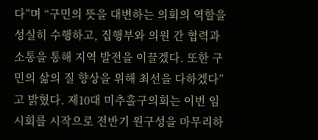다”며 “구민의 뜻을 대변하는 의회의 역할을 성실히 수행하고, 집행부와 의원 간 협력과 소통을 통해 지역 발전을 이끌겠다. 또한 구민의 삶의 질 향상을 위해 최선을 다하겠다”고 밝혔다. 제10대 미추홀구의회는 이번 임시회를 시작으로 전반기 원구성을 마무리하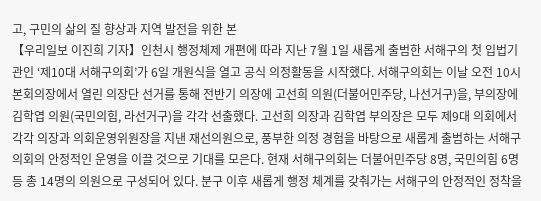고, 구민의 삶의 질 향상과 지역 발전을 위한 본
【우리일보 이진희 기자】인천시 행정체제 개편에 따라 지난 7월 1일 새롭게 출범한 서해구의 첫 입법기관인 ‘제10대 서해구의회’가 6일 개원식을 열고 공식 의정활동을 시작했다. 서해구의회는 이날 오전 10시 본회의장에서 열린 의장단 선거를 통해 전반기 의장에 고선희 의원(더불어민주당, 나선거구)을, 부의장에 김학엽 의원(국민의힘, 라선거구)을 각각 선출했다. 고선희 의장과 김학엽 부의장은 모두 제9대 의회에서 각각 의장과 의회운영위원장을 지낸 재선의원으로, 풍부한 의정 경험을 바탕으로 새롭게 출범하는 서해구 의회의 안정적인 운영을 이끌 것으로 기대를 모은다. 현재 서해구의회는 더불어민주당 8명, 국민의힘 6명 등 총 14명의 의원으로 구성되어 있다. 분구 이후 새롭게 행정 체계를 갖춰가는 서해구의 안정적인 정착을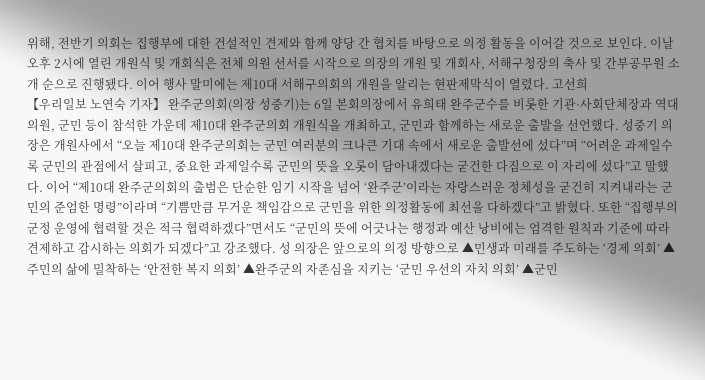위해, 전반기 의회는 집행부에 대한 건설적인 견제와 함께 양당 간 협치를 바탕으로 의정 활동을 이어갈 것으로 보인다. 이날 오후 2시에 열린 개원식 및 개회식은 전체 의원 선서를 시작으로 의장의 개원 및 개회사, 서해구청장의 축사 및 간부공무원 소개 순으로 진행됐다. 이어 행사 말미에는 제10대 서해구의회의 개원을 알리는 현판제막식이 열렸다. 고선희
【우리일보 노연숙 기자】 완주군의회(의장 성중기)는 6일 본회의장에서 유희태 완주군수를 비롯한 기관·사회단체장과 역대 의원, 군민 등이 참석한 가운데 제10대 완주군의회 개원식을 개최하고, 군민과 함께하는 새로운 출발을 선언했다. 성중기 의장은 개원사에서 “오늘 제10대 완주군의회는 군민 여러분의 크나큰 기대 속에서 새로운 출발선에 섰다”며 “어려운 과제일수록 군민의 관점에서 살피고, 중요한 과제일수록 군민의 뜻을 오롯이 담아내겠다는 굳건한 다짐으로 이 자리에 섰다”고 말했다. 이어 “제10대 완주군의회의 출범은 단순한 임기 시작을 넘어 ‘완주군’이라는 자랑스러운 정체성을 굳건히 지켜내라는 군민의 준엄한 명령”이라며 “기쁨만큼 무거운 책임감으로 군민을 위한 의정활동에 최선을 다하겠다”고 밝혔다. 또한 “집행부의 군정 운영에 협력할 것은 적극 협력하겠다”면서도 “군민의 뜻에 어긋나는 행정과 예산 낭비에는 엄격한 원칙과 기준에 따라 견제하고 감시하는 의회가 되겠다”고 강조했다. 성 의장은 앞으로의 의정 방향으로 ▲민생과 미래를 주도하는 ‘경제 의회’ ▲주민의 삶에 밀착하는 ‘안전한 복지 의회’ ▲완주군의 자존심을 지키는 ‘군민 우선의 자치 의회’ ▲군민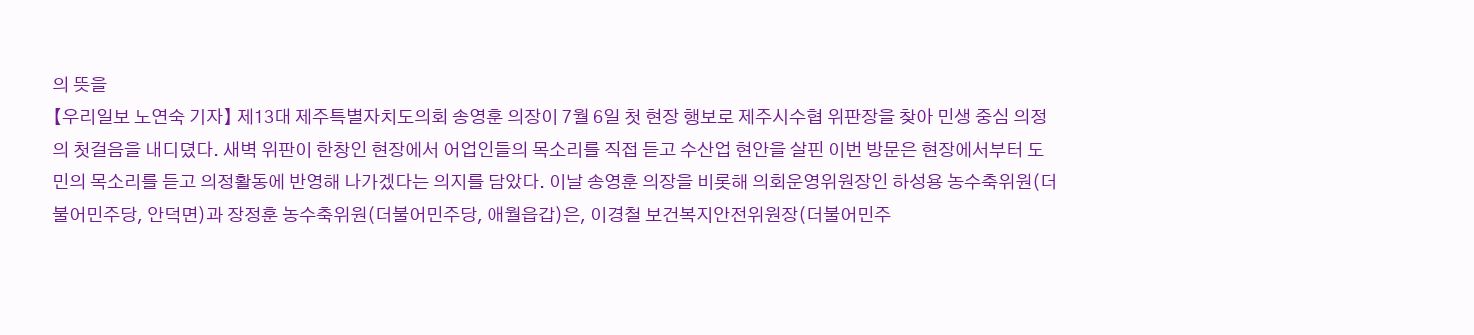의 뜻을
【우리일보 노연숙 기자】 제13대 제주특별자치도의회 송영훈 의장이 7월 6일 첫 현장 행보로 제주시수협 위판장을 찾아 민생 중심 의정의 첫걸음을 내디뎠다. 새벽 위판이 한창인 현장에서 어업인들의 목소리를 직접 듣고 수산업 현안을 살핀 이번 방문은 현장에서부터 도민의 목소리를 듣고 의정활동에 반영해 나가겠다는 의지를 담았다. 이날 송영훈 의장을 비롯해 의회운영위원장인 하성용 농수축위원(더불어민주당, 안덕면)과 장정훈 농수축위원(더불어민주당, 애월읍갑)은, 이경철 보건복지안전위원장(더불어민주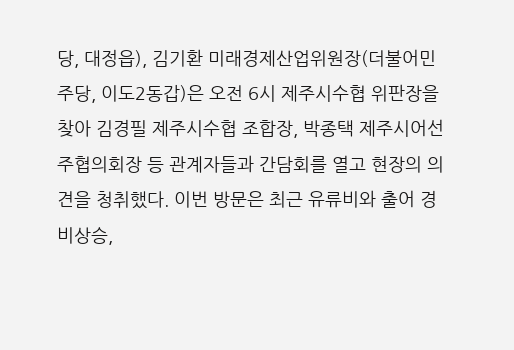당, 대정읍), 김기환 미래경제산업위원장(더불어민주당, 이도2동갑)은 오전 6시 제주시수협 위판장을 찾아 김경필 제주시수협 조합장, 박종택 제주시어선주협의회장 등 관계자들과 간담회를 열고 현장의 의견을 청취했다. 이번 방문은 최근 유류비와 출어 경비상승,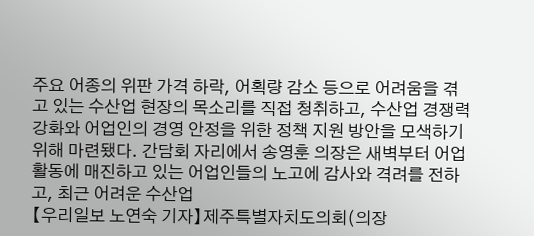주요 어종의 위판 가격 하락, 어획량 감소 등으로 어려움을 겪고 있는 수산업 현장의 목소리를 직접 청취하고, 수산업 경쟁력 강화와 어업인의 경영 안정을 위한 정책 지원 방안을 모색하기 위해 마련됐다. 간담회 자리에서 송영훈 의장은 새벽부터 어업 활동에 매진하고 있는 어업인들의 노고에 감사와 격려를 전하고, 최근 어려운 수산업
【우리일보 노연숙 기자】제주특별자치도의회(의장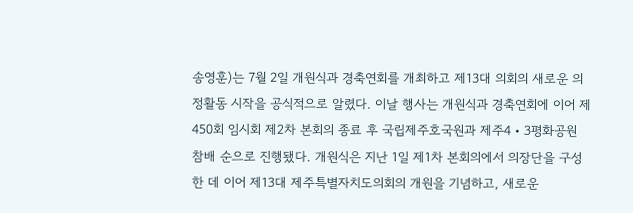송영훈)는 7월 2일 개원식과 경축연회를 개최하고 제13대 의회의 새로운 의정활동 시작을 공식적으로 알렸다. 이날 행사는 개원식과 경축연회에 이어 제450회 임시회 제2차 본회의 종료 후 국립제주호국원과 제주4‧3평화공원 참배 순으로 진행됐다. 개원식은 지난 1일 제1차 본회의에서 의장단을 구성한 데 이어 제13대 제주특별자치도의회의 개원을 기념하고, 새로운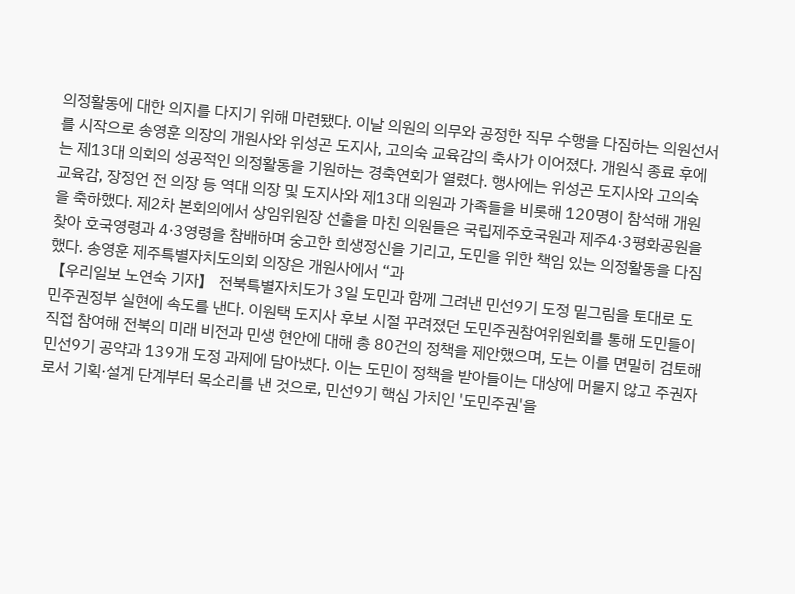의정활동에 대한 의지를 다지기 위해 마련됐다. 이날 의원의 의무와 공정한 직무 수행을 다짐하는 의원선서를 시작으로 송영훈 의장의 개원사와 위성곤 도지사, 고의숙 교육감의 축사가 이어졌다. 개원식 종료 후에는 제13대 의회의 성공적인 의정활동을 기원하는 경축연회가 열렸다. 행사에는 위성곤 도지사와 고의숙 교육감, 장정언 전 의장 등 역대 의장 및 도지사와 제13대 의원과 가족들을 비롯해 120명이 참석해 개원을 축하했다. 제2차 본회의에서 상임위원장 선출을 마친 의원들은 국립제주호국원과 제주4·3평화공원을 찾아 호국영령과 4·3영령을 참배하며 숭고한 희생정신을 기리고, 도민을 위한 책임 있는 의정활동을 다짐했다. 송영훈 제주특별자치도의회 의장은 개원사에서 “과
【우리일보 노연숙 기자】 전북특별자치도가 3일 도민과 함께 그려낸 민선9기 도정 밑그림을 토대로 도민주권정부 실현에 속도를 낸다. 이원택 도지사 후보 시절 꾸려졌던 도민주권참여위원회를 통해 도민들이 직접 참여해 전북의 미래 비전과 민생 현안에 대해 총 80건의 정책을 제안했으며, 도는 이를 면밀히 검토해 민선9기 공약과 139개 도정 과제에 담아냈다. 이는 도민이 정책을 받아들이는 대상에 머물지 않고 주권자로서 기획·설계 단계부터 목소리를 낸 것으로, 민선9기 핵심 가치인 '도민주권'을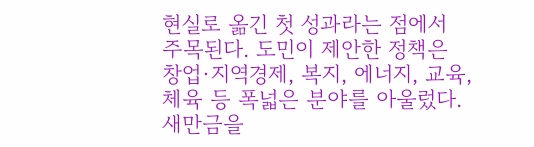현실로 옮긴 첫 성과라는 점에서 주목된다. 도민이 제안한 정책은 창업·지역경제, 복지, 에너지, 교육, 체육 등 폭넓은 분야를 아울렀다. 새만금을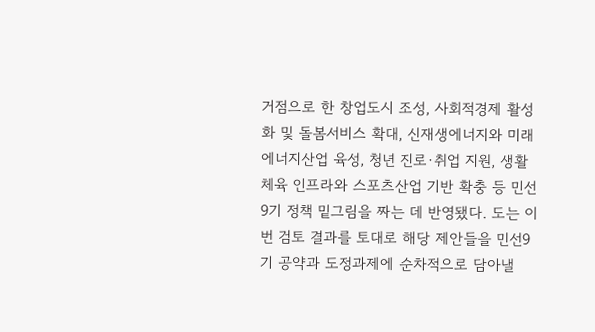거점으로 한 창업도시 조성, 사회적경제 활성화 및 돌봄서비스 확대, 신재생에너지와 미래 에너지산업 육성, 청년 진로·취업 지원, 생활체육 인프라와 스포츠산업 기반 확충 등 민선9기 정책 밑그림을 짜는 데 반영됐다. 도는 이번 검토 결과를 토대로 해당 제안들을 민선9기 공약과 도정과제에 순차적으로 담아낼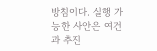방침이다. 실행 가능한 사안은 여건과 추진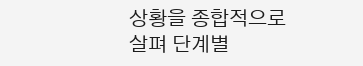상황을 종합적으로 살펴 단계별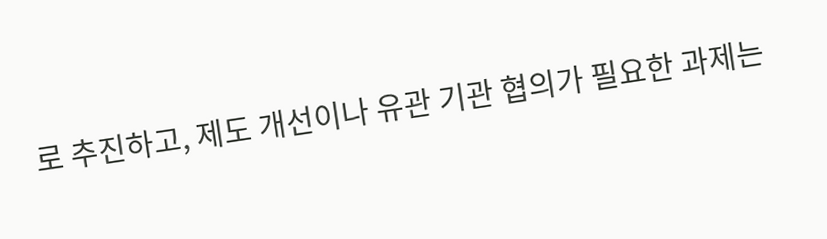로 추진하고, 제도 개선이나 유관 기관 협의가 필요한 과제는